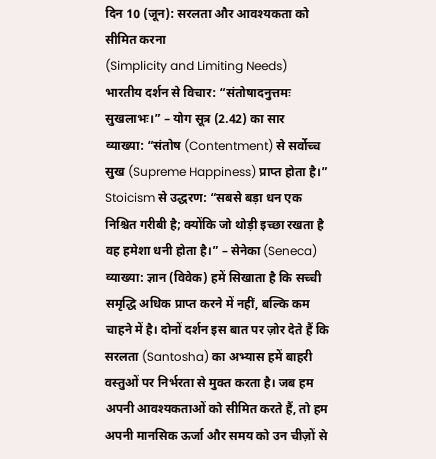दिन 10 (जून): सरलता और आवश्यकता को सीमित करना
(Simplicity and Limiting Needs)
भारतीय दर्शन से विचार: “संतोषादनुत्तमः सुखलाभः।” – योग सूत्र (2.42) का सार
व्याख्या: “संतोष (Contentment) से सर्वोच्च सुख (Supreme Happiness) प्राप्त होता है।”
Stoicism से उद्धरण: “सबसे बड़ा धन एक निश्चित गरीबी है; क्योंकि जो थोड़ी इच्छा रखता है वह हमेशा धनी होता है।” – सेनेका (Seneca)
व्याख्या: ज्ञान (विवेक) हमें सिखाता है कि सच्ची समृद्धि अधिक प्राप्त करने में नहीं, बल्कि कम चाहने में है। दोनों दर्शन इस बात पर ज़ोर देते हैं कि सरलता (Santosha) का अभ्यास हमें बाहरी वस्तुओं पर निर्भरता से मुक्त करता है। जब हम अपनी आवश्यकताओं को सीमित करते हैं, तो हम अपनी मानसिक ऊर्जा और समय को उन चीज़ों से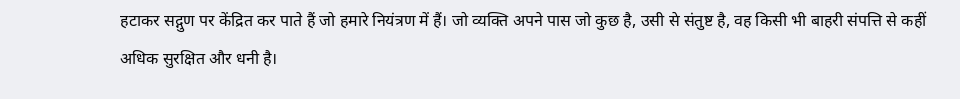हटाकर सद्गुण पर केंद्रित कर पाते हैं जो हमारे नियंत्रण में हैं। जो व्यक्ति अपने पास जो कुछ है, उसी से संतुष्ट है, वह किसी भी बाहरी संपत्ति से कहीं अधिक सुरक्षित और धनी है।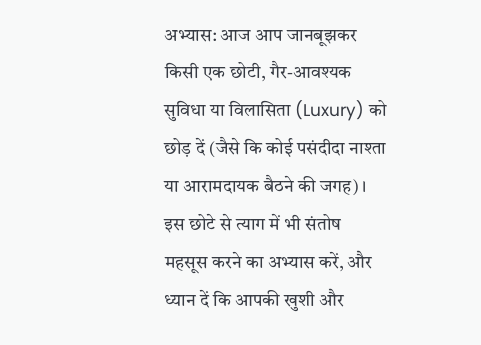अभ्यास: आज आप जानबूझकर किसी एक छोटी, गैर-आवश्यक सुविधा या विलासिता (Luxury) को छोड़ दें (जैसे कि कोई पसंदीदा नाश्ता या आरामदायक बैठने की जगह)। इस छोटे से त्याग में भी संतोष महसूस करने का अभ्यास करें, और ध्यान दें कि आपकी खुशी और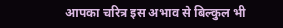आपका चरित्र इस अभाव से बिल्कुल भी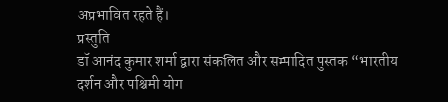अप्रभावित रहते हैं।
प्रस्तुति
डॉ आनंद कुमार शर्मा द्वारा संकलित और सम्पादित पुस्तक “भारतीय दर्शन और पश्चिमी योग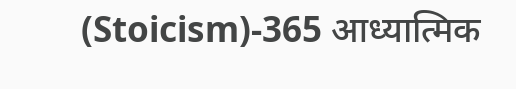(Stoicism)-365 आध्यात्मिक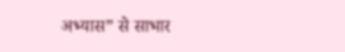अभ्यास” से साभार